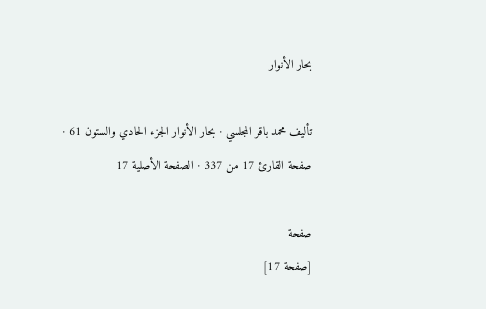بحار الأنوار

تأليف محمد باقر المجلسي · بحار الأنوار الجزء الحادي والستون 61 · صفحة القارئ 17 من 337 · الصفحة الأصلية 17

صفحة
[صفحة 17]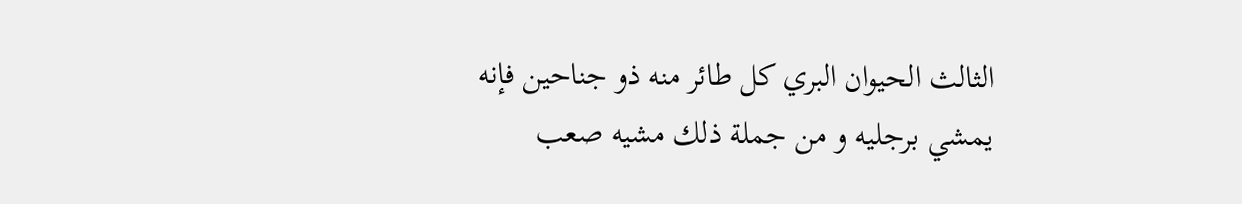الثالث الحيوان البري كل طائر منه ذو جناحين فإنه يمشي برجليه و من جملة ذلك مشيه صعب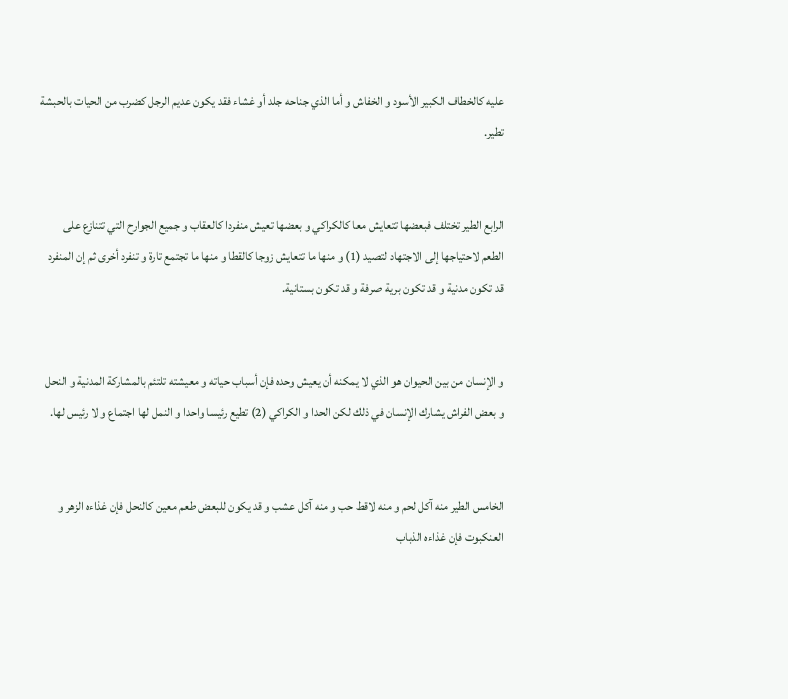عليه كالخطاف الكبير الأسود و الخفاش و أما الذي جناحه جلد أو غشاء فقد يكون عديم الرجل كضرب من الحيات بالحبشة تطير.


الرابع الطير تختلف فبعضها تتعايش معا كالكراكي و بعضها تعيش منفردا كالعقاب و جميع الجوارح التي تتنازع على الطعم لاحتياجها إلى الاجتهاد لتصيد (1) و منها ما تتعايش زوجا كالقطا و منها ما تجتمع تارة و تنفرد أخرى ثم إن المنفرد قد تكون مدنية و قد تكون برية صرفة و قد تكون بستانية.


و الإنسان من بين الحيوان هو الذي لا يمكنه أن يعيش وحده فإن أسباب حياته و معيشته تلتئم بالمشاركة المدنية و النحل و بعض الفراش يشارك الإنسان في ذلك لكن الحدا و الكراكي (2) تطيع رئيسا واحدا و النمل لها اجتماع و لا رئيس لها.


الخامس الطير منه آكل لحم و منه لاقط حب و منه آكل عشب و قد يكون للبعض طعم معين كالنحل فإن غذاءه الزهر و العنكبوت فإن غذاءه الذباب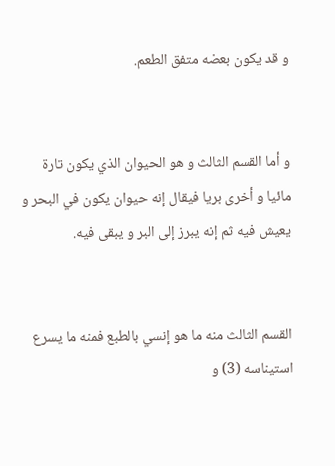و قد يكون بعضه متفق الطعم.


و أما القسم الثالث و هو الحيوان الذي يكون تارة مائيا و أخرى بريا فيقال إنه حيوان يكون في البحر و يعيش فيه ثم إنه يبرز إلى البر و يبقى فيه.


القسم الثالث منه ما هو إنسي بالطبع فمنه ما يسرع استيناسه (3) و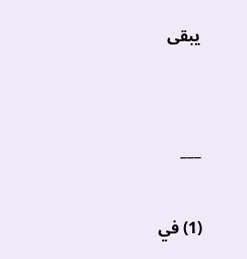يبقى


___

(1) في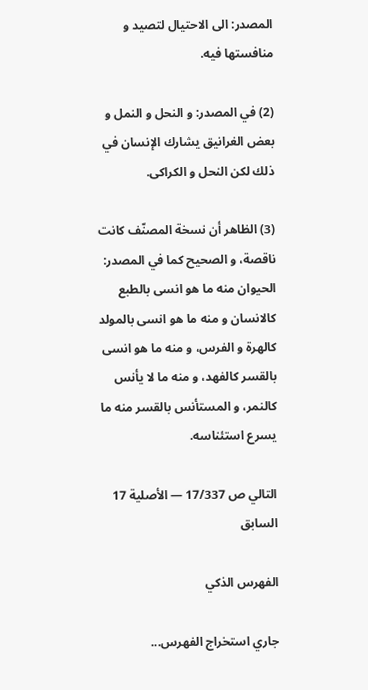المصدر: الى الاحتيال لتصيد و منافستها فيه.

(2) في المصدر: و النحل و النمل و بعض الغرانيق يشارك الإنسان في ذلك لكن النحل و الكراكى.

(3) الظاهر أن نسخة المصنّف كانت ناقصة، و الصحيح كما في المصدر: الحيوان منه ما هو انسى بالطبع كالانسان و منه ما هو انسى بالمولد كالهرة و الفرس، و منه ما هو انسى بالقسر كالفهد، و منه ما لا يأنس كالنمر، و المستأنس بالقسر منه ما يسرع استئناسه.

التالي ص 17/337 — الأصلية 17 السابق

الفهرس الذكي

جاري استخراج الفهرس...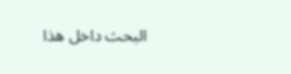البحث داخل هذا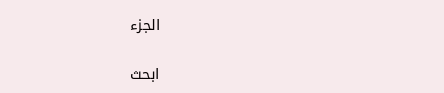الجزء

ابحث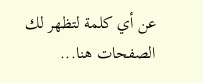عن أي كلمة لتظهر لك الصفحات هنا...